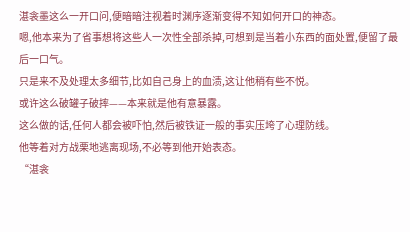湛衾墨这么一开口问,便暗暗注视着时渊序逐渐变得不知如何开口的神态。
嗯,他本来为了省事想将这些人一次性全部杀掉,可想到是当着小东西的面处置,便留了最后一口气。
只是来不及处理太多细节,比如自己身上的血渍,这让他稍有些不悦。
或许这么破罐子破摔——本来就是他有意暴露。
这么做的话,任何人都会被吓怕,然后被铁证一般的事实压垮了心理防线。
他等着对方战栗地逃离现场,不必等到他开始表态。
“湛衾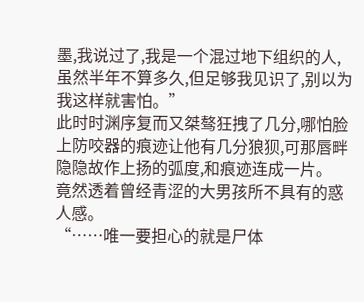墨,我说过了,我是一个混过地下组织的人,虽然半年不算多久,但足够我见识了,别以为我这样就害怕。”
此时时渊序复而又桀骜狂拽了几分,哪怕脸上防咬器的痕迹让他有几分狼狈,可那唇畔隐隐故作上扬的弧度,和痕迹连成一片。
竟然透着曾经青涩的大男孩所不具有的惑人感。
“……唯一要担心的就是尸体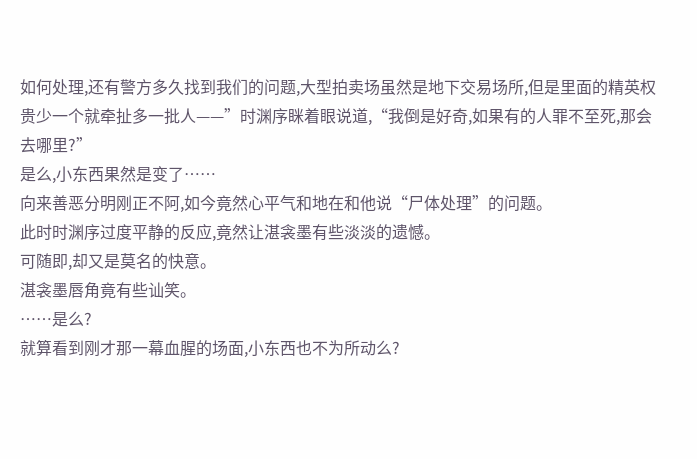如何处理,还有警方多久找到我们的问题,大型拍卖场虽然是地下交易场所,但是里面的精英权贵少一个就牵扯多一批人——”时渊序眯着眼说道,“我倒是好奇,如果有的人罪不至死,那会去哪里?”
是么,小东西果然是变了……
向来善恶分明刚正不阿,如今竟然心平气和地在和他说“尸体处理”的问题。
此时时渊序过度平静的反应,竟然让湛衾墨有些淡淡的遗憾。
可随即,却又是莫名的快意。
湛衾墨唇角竟有些讪笑。
……是么?
就算看到刚才那一幕血腥的场面,小东西也不为所动么?